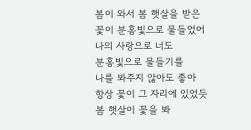봄이 와서 봄 햇살을 받은
꽃이 분홍빛으로 물들었어
나의 사랑으로 너도
분홍빛으로 물들기를
나를 봐주지 않아도 좋아
항상 꽃이 그 자리에 있었듯
봄 햇살이 꽃을 봐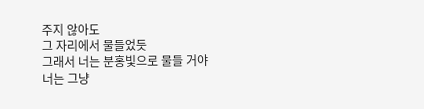주지 않아도
그 자리에서 물들었듯
그래서 너는 분홍빛으로 물들 거야
너는 그냥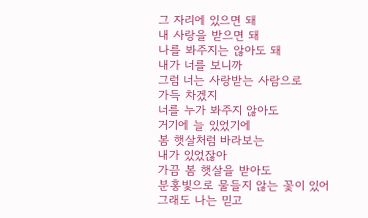그 자리에 있으면 돼
내 사랑을 받으면 돼
나를 봐주지는 않아도 돼
내가 너를 보니까
그럼 너는 사랑받는 사람으로
가득 차겠지
너를 누가 봐주지 않아도
거기에 늘 있었기에
봄 햇살처럼 바라보는
내가 있었잖아
가끔 봄 햇살을 받아도
분홍빛으로 물들지 않는 꽃이 있어
그래도 나는 믿고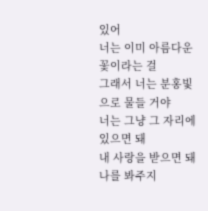있어
너는 이미 아름다운 꽃이라는 걸
그래서 너는 분홍빛으로 물들 거야
너는 그냥 그 자리에 있으면 돼
내 사랑을 받으면 돼
나를 봐주지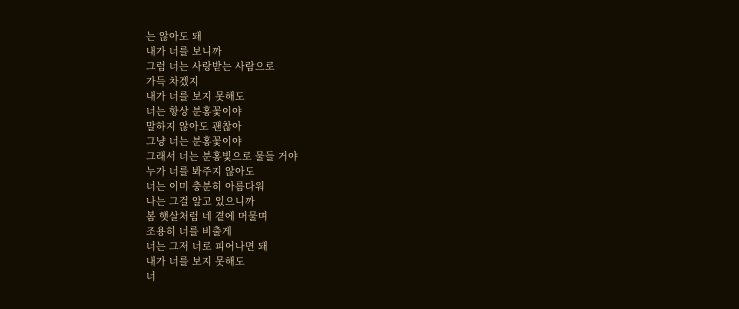는 않아도 돼
내가 너를 보니까
그럼 너는 사랑받는 사람으로
가득 차겠지
내가 너를 보지 못해도
너는 항상 분홍꽃이야
말하지 않아도 괜찮아
그냥 너는 분홍꽃이야
그래서 너는 분홍빛으로 물들 거야
누가 너를 봐주지 않아도
너는 이미 충분히 아름다워
나는 그걸 알고 있으니까
봄 햇살처럼 네 곁에 머물며
조용히 너를 비출게
너는 그저 너로 피어나면 돼
내가 너를 보지 못해도
너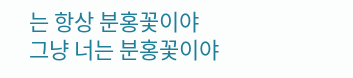는 항상 분홍꽃이야
그냥 너는 분홍꽃이야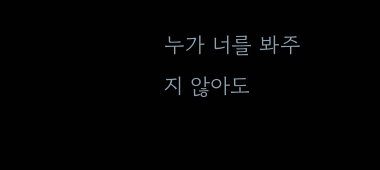누가 너를 봐주지 않아도